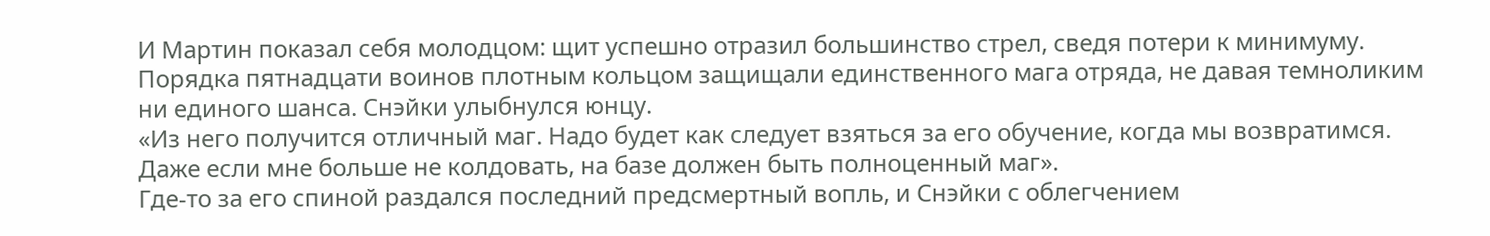И Мартин показал себя молодцом: щит успешно отразил большинство стрел, сведя потери к минимуму. Порядка пятнадцати воинов плотным кольцом защищали единственного мага отряда, не давая темноликим ни единого шанса. Снэйки улыбнулся юнцу.
«Из него получится отличный маг. Надо будет как следует взяться за его обучение, когда мы возвратимся. Даже если мне больше не колдовать, на базе должен быть полноценный маг».
Где-то за его спиной раздался последний предсмертный вопль, и Снэйки с облегчением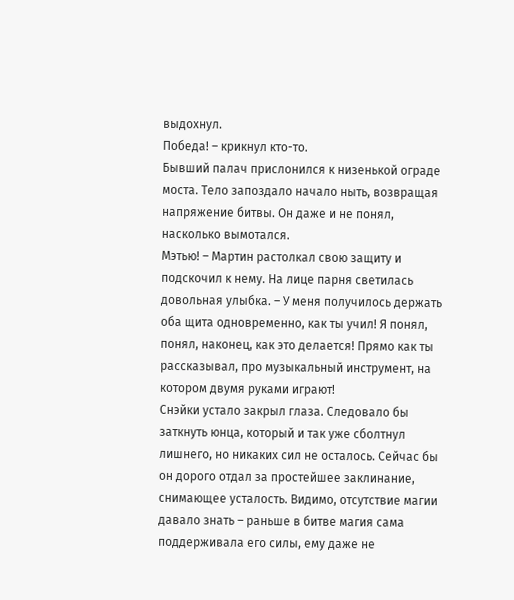выдохнул.
Победа! – крикнул кто-то.
Бывший палач прислонился к низенькой ограде моста. Тело запоздало начало ныть, возвращая напряжение битвы. Он даже и не понял, насколько вымотался.
Мэтью! – Мартин растолкал свою защиту и подскочил к нему. На лице парня светилась довольная улыбка. – У меня получилось держать оба щита одновременно, как ты учил! Я понял, понял, наконец, как это делается! Прямо как ты рассказывал, про музыкальный инструмент, на котором двумя руками играют!
Снэйки устало закрыл глаза. Следовало бы заткнуть юнца, который и так уже сболтнул лишнего, но никаких сил не осталось. Сейчас бы он дорого отдал за простейшее заклинание, снимающее усталость. Видимо, отсутствие магии давало знать – раньше в битве магия сама поддерживала его силы, ему даже не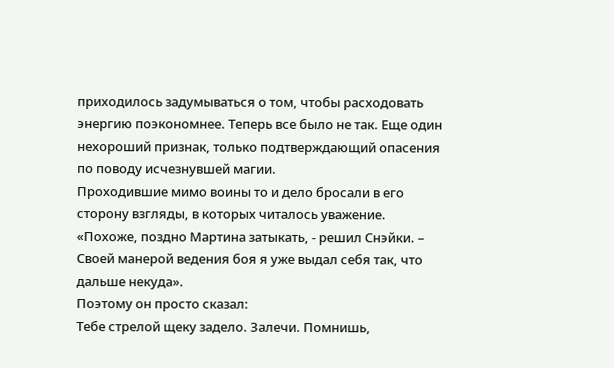приходилось задумываться о том, чтобы расходовать энергию поэкономнее. Теперь все было не так. Еще один нехороший признак, только подтверждающий опасения по поводу исчезнувшей магии.
Проходившие мимо воины то и дело бросали в его сторону взгляды, в которых читалось уважение.
«Похоже, поздно Мартина затыкать, - решил Снэйки. – Своей манерой ведения боя я уже выдал себя так, что дальше некуда».
Поэтому он просто сказал:
Тебе стрелой щеку задело. Залечи. Помнишь,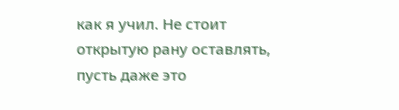как я учил. Не стоит открытую рану оставлять, пусть даже это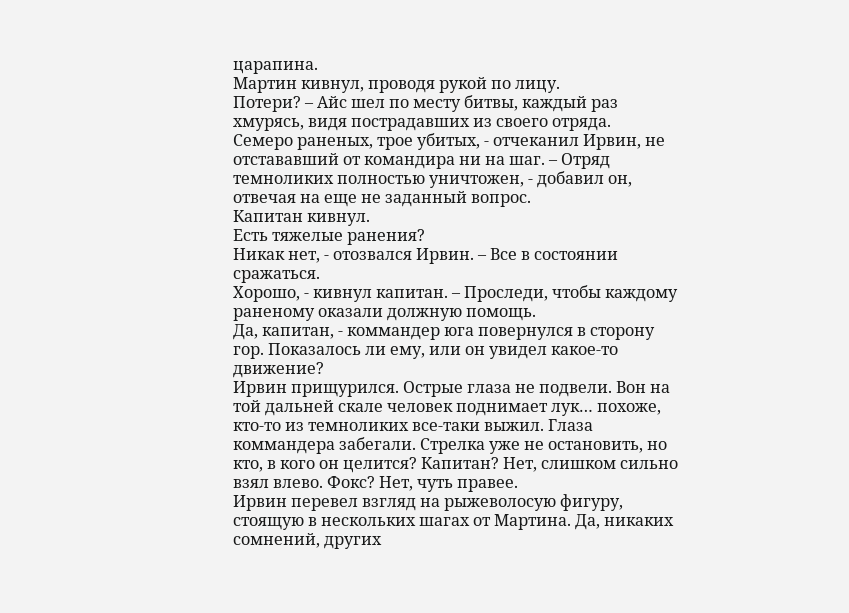царапина.
Мартин кивнул, проводя рукой по лицу.
Потери? – Айс шел по месту битвы, каждый раз хмурясь, видя пострадавших из своего отряда.
Семеро раненых, трое убитых, - отчеканил Ирвин, не отстававший от командира ни на шаг. – Отряд темноликих полностью уничтожен, - добавил он, отвечая на еще не заданный вопрос.
Капитан кивнул.
Есть тяжелые ранения?
Никак нет, - отозвался Ирвин. – Все в состоянии сражаться.
Хорошо, - кивнул капитан. – Проследи, чтобы каждому раненому оказали должную помощь.
Да, капитан, - коммандер юга повернулся в сторону гор. Показалось ли ему, или он увидел какое-то движение?
Ирвин прищурился. Острые глаза не подвели. Вон на той дальней скале человек поднимает лук… похоже, кто-то из темноликих все-таки выжил. Глаза коммандера забегали. Стрелка уже не остановить, но кто, в кого он целится? Капитан? Нет, слишком сильно взял влево. Фокс? Нет, чуть правее.
Ирвин перевел взгляд на рыжеволосую фигуру, стоящую в нескольких шагах от Мартина. Да, никаких сомнений, других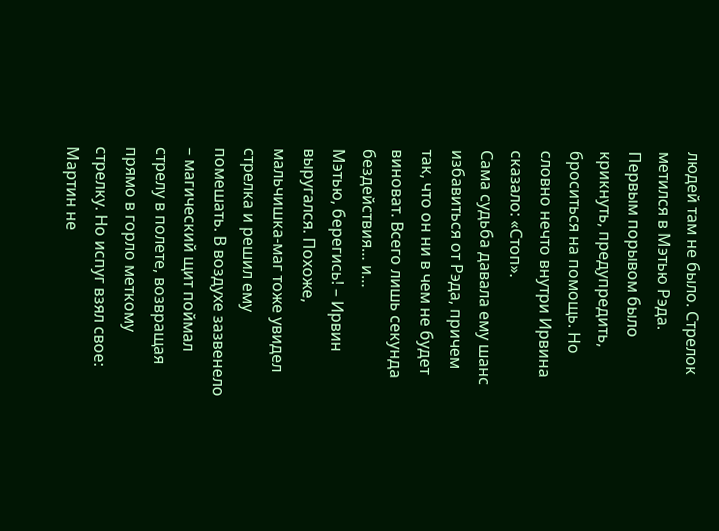людей там не было. Стрелок метился в Мэтью Рэда.
Первым порывом было крикнуть, предупредить, броситься на помощь. Но словно нечто внутри Ирвина сказало: «Стоп».
Сама судьба давала ему шанс избавиться от Рэда, причем так, что он ни в чем не будет виноват. Всего лишь секунда бездействия… и…
Мэтью, берегись! – Ирвин выругался. Похоже, мальчишка-маг тоже увидел стрелка и решил ему помешать. В воздухе зазвенело – магический щит поймал стрелу в полете, возвращая прямо в горло меткому стрелку. Но испуг взял свое: Мартин не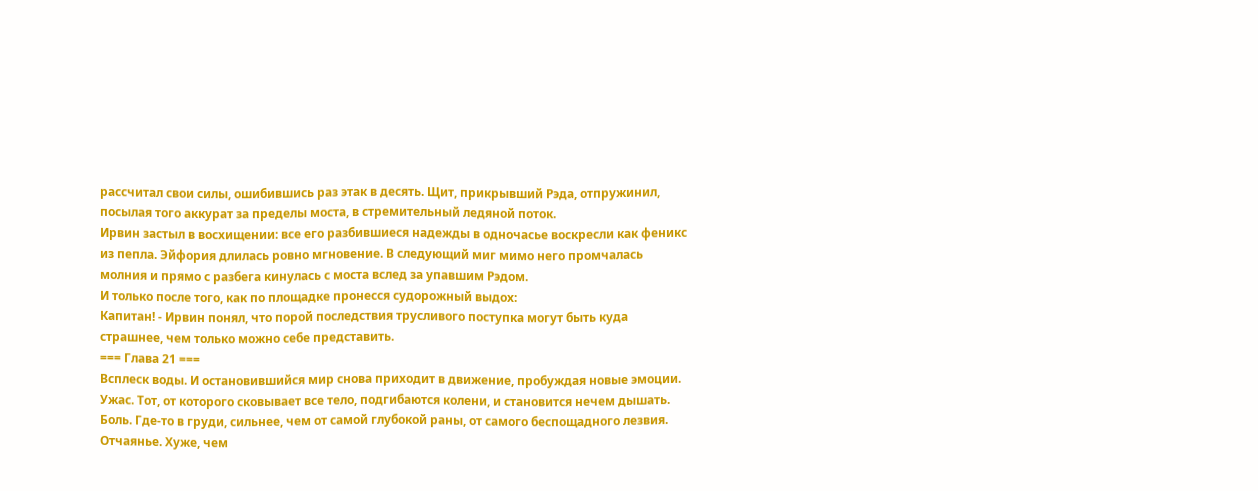рассчитал свои силы, ошибившись раз этак в десять. Щит, прикрывший Рэда, отпружинил, посылая того аккурат за пределы моста, в стремительный ледяной поток.
Ирвин застыл в восхищении: все его разбившиеся надежды в одночасье воскресли как феникс из пепла. Эйфория длилась ровно мгновение. В следующий миг мимо него промчалась молния и прямо с разбега кинулась с моста вслед за упавшим Рэдом.
И только после того, как по площадке пронесся судорожный выдох:
Капитан! - Ирвин понял, что порой последствия трусливого поступка могут быть куда страшнее, чем только можно себе представить.
=== Глава 21 ===
Всплеск воды. И остановившийся мир снова приходит в движение, пробуждая новые эмоции.
Ужас. Тот, от которого сковывает все тело, подгибаются колени, и становится нечем дышать.
Боль. Где-то в груди, сильнее, чем от самой глубокой раны, от самого беспощадного лезвия.
Отчаянье. Хуже, чем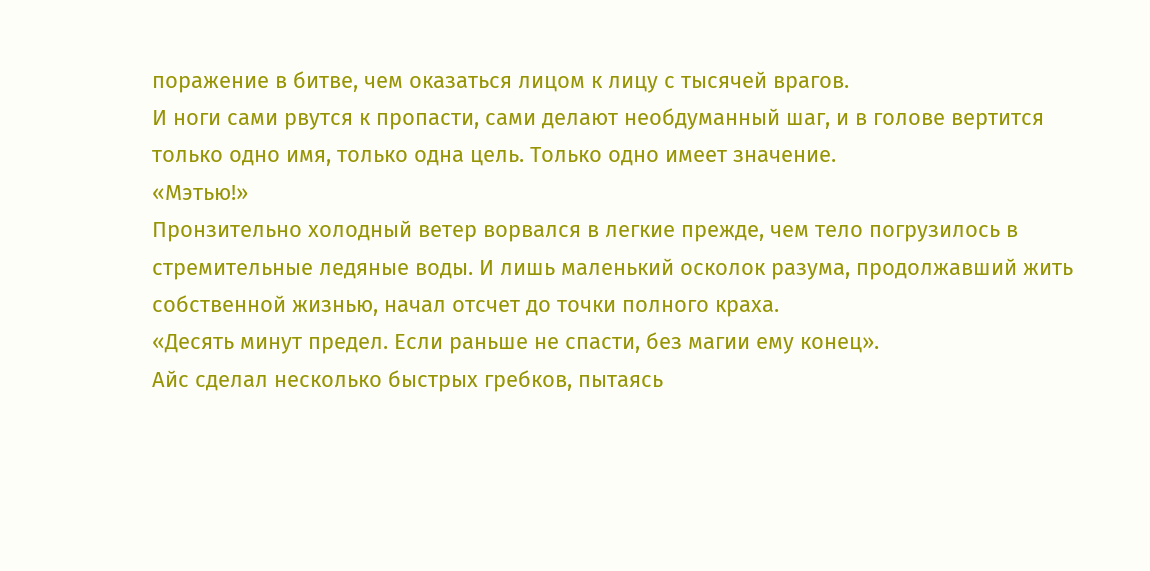поражение в битве, чем оказаться лицом к лицу с тысячей врагов.
И ноги сами рвутся к пропасти, сами делают необдуманный шаг, и в голове вертится только одно имя, только одна цель. Только одно имеет значение.
«Мэтью!»
Пронзительно холодный ветер ворвался в легкие прежде, чем тело погрузилось в стремительные ледяные воды. И лишь маленький осколок разума, продолжавший жить собственной жизнью, начал отсчет до точки полного краха.
«Десять минут предел. Если раньше не спасти, без магии ему конец».
Айс сделал несколько быстрых гребков, пытаясь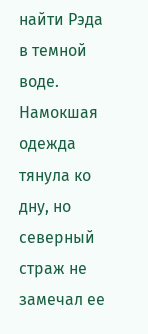найти Рэда в темной воде. Намокшая одежда тянула ко дну, но северный страж не замечал ее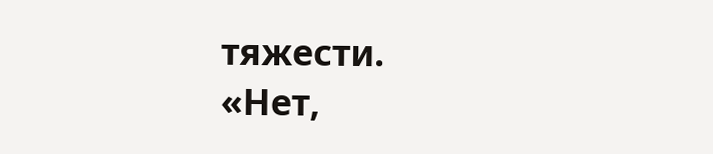тяжести.
«Нет,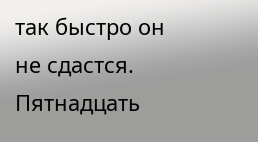так быстро он не сдастся. Пятнадцать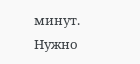минут. Нужно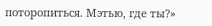поторопиться. Мэтью, где ты?»